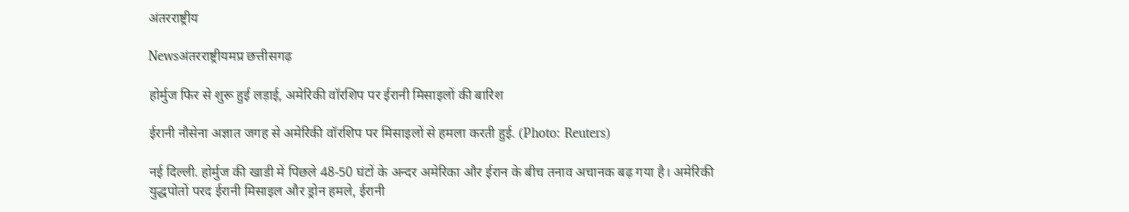अंतरराष्ट्रीय

Newsअंतरराष्ट्रीयमप्र छत्तीसगढ़

होर्मुज फिर से शुरू हुई लड़ाई, अमेरिकी वॉरशिप पर ईरानी मिसाइलों की बारिश

ईरानी नौसेना अज्ञात जगह से अमेरिकी वॉरशिप पर मिसाइलों से हमला करती हुई. (Photo: Reuters)

नई दिल्ली. होर्मुज की खाडी में पिछले 48-50 घंटों के अन्दर अमेरिका और ईरान के बीच तनाव अचानक बढ़ गया है। अमेरिकी युद्धपोतों परद ईरानी मिसाइल और ड्रोन हमले, ईरानी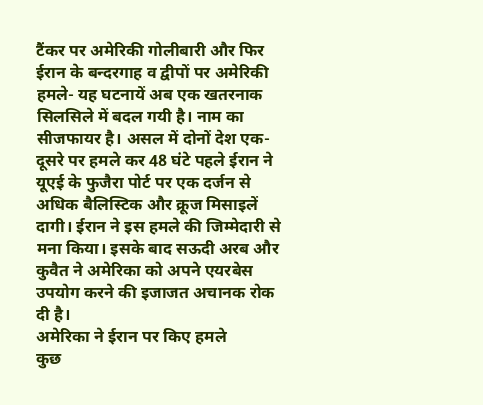टैंकर पर अमेरिकी गोलीबारी और फिर ईरान के बन्दरगाह व द्वीपों पर अमेरिकी हमले- यह घटनायें अब एक खतरनाक सिलसिले में बदल गयी है। नाम का सीजफायर है। असल में दोनों देश एक-दूसरे पर हमले कर 48 घंटे पहले ईरान ने यूएई के फुजैरा पोर्ट पर एक दर्जन से अधिक बैलिस्टिक और क्रूज मिसाइलें दागी। ईरान ने इस हमले की जिम्मेदारी से मना किया। इसके बाद सऊदी अरब और कुवैत ने अमेरिका को अपने एयरबेस उपयोग करने की इजाजत अचानक रोक दी है।
अमेरिका ने ईरान पर किए हमले
कुछ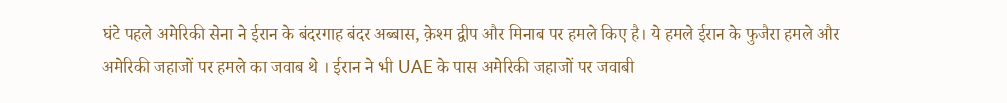घंटे पहले अमेरिकी सेना ने ईरान के बंदरगाह बंदर अब्बास, क़ेश्म द्वीप और मिनाब पर हमले किए है। ये हमले ईरान के फुजैरा हमले और अमेरिकी जहाजों पर हमले का जवाब थे । ईरान ने भी UAE के पास अमेरिकी जहाजों पर जवाबी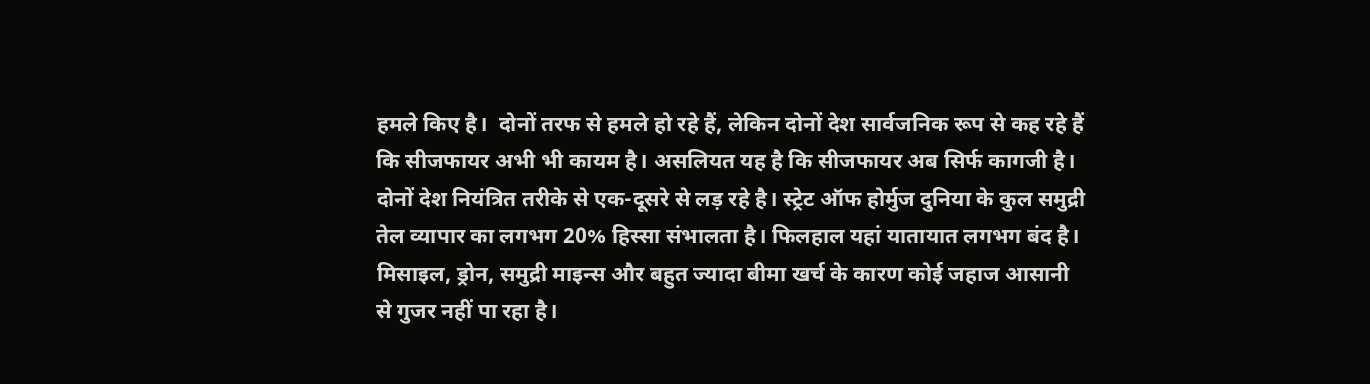हमले किए है।  दोनों तरफ से हमले हो रहे हैं, लेकिन दोनों देश सार्वजनिक रूप से कह रहे हैं कि सीजफायर अभी भी कायम है। असलियत यह है कि सीजफायर अब सिर्फ कागजी है। दोनों देश नियंत्रित तरीके से एक-दूसरे से लड़ रहे है। स्ट्रेट ऑफ होर्मुज दुनिया के कुल समुद्री तेल व्यापार का लगभग 20% हिस्सा संभालता है। फिलहाल यहां यातायात लगभग बंद है।  मिसाइल, ड्रोन, समुद्री माइन्स और बहुत ज्यादा बीमा खर्च के कारण कोई जहाज आसानी से गुजर नहीं पा रहा है।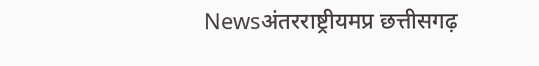Newsअंतरराष्ट्रीयमप्र छत्तीसगढ़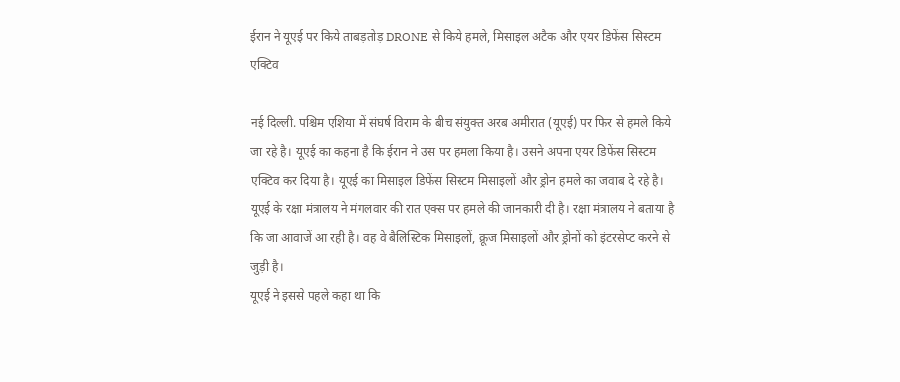ईरान ने यूएई पर किये ताबड़तोड़ DRONE से किये हमले, मिसाइल अटैक और एयर डिफेंस सिस्टम एक्टिव

नई दिल्ली. पश्चिम एशिया में संघर्ष विराम के बीच संयुक्त अरब अमीरात (यूएई) पर फिर से हमले किये जा रहे है। यूएई का कहना है कि ईरान ने उस पर हमला किया है। उसने अपना एयर डिफेंस सिस्टम एक्टिव कर दिया है। यूएई का मिसाइल डिफेंस सिस्टम मिसाइलों और ड्रोन हमले का जवाब दे रहे है। यूएई के रक्षा मंत्रालय ने मंगलवार की रात एक्स पर हमले की जानकारी दी है। रक्षा मंत्रालय ने बताया है कि जा आवाजें आ रही है। वह वे बैलिस्टिक मिसाइलों, क्रूज मिसाइलों और ड्रोनों को इंटरसेप्ट करने से जुड़ी है।
यूएई ने इससे पहले कहा था कि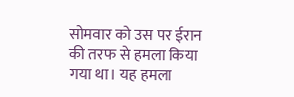सोमवार को उस पर ईरान की तरफ से हमला किया गया था। यह हमला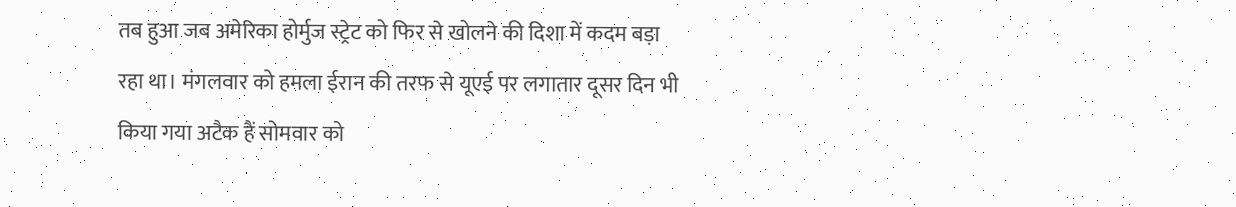तब हुआ जब अमेरिका होर्मुज स्ट्रेट को फिर से खोलने की दिशा में कदम बड़ा रहा था। मंगलवार को हमला ईरान की तरफ से यूएई पर लगातार दूसर दिन भी किया गया अटैक हैं सोमवार को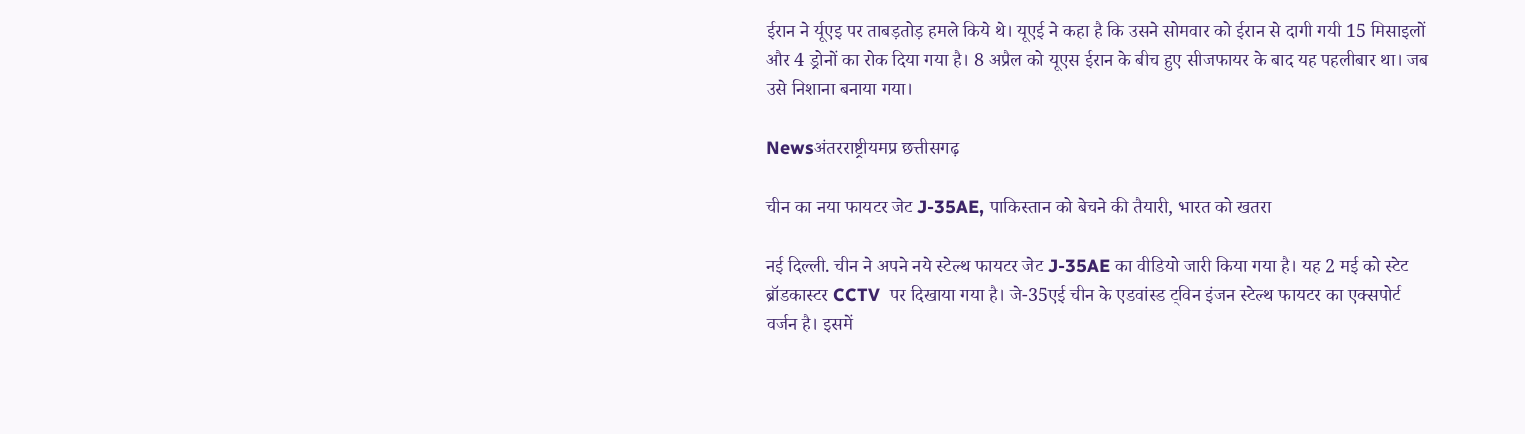ईरान ने र्यूएइ पर ताबड़तोड़ हमले किये थे। यूएई ने कहा है कि उसने सोमवार को ईरान से दागी गयी 15 मिसाइलों और 4 ड्रोनों का रोक दिया गया है। 8 अप्रैल को यूएस ईरान के बीच हुए सीजफायर के बाद यह पहलीबार था। जब उसे निशाना बनाया गया।

Newsअंतरराष्ट्रीयमप्र छत्तीसगढ़

चीन का नया फायटर जेट J-35AE, पाकिस्तान को बेचने की तैयारी, भारत को खतरा

नई दिल्ली. चीन ने अपने नये स्टेल्थ फायटर जेट J-35AE का वीडियो जारी किया गया है। यह 2 मई को स्टेट ब्रॉडकास्टर CCTV  पर दिखाया गया है। जे-35एई चीन के एडवांस्ड ट्विन इंजन स्टेल्थ फायटर का एक्सपोर्ट वर्जन है। इसमें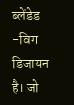ब्लेंडेड -विग डिजायन है। जो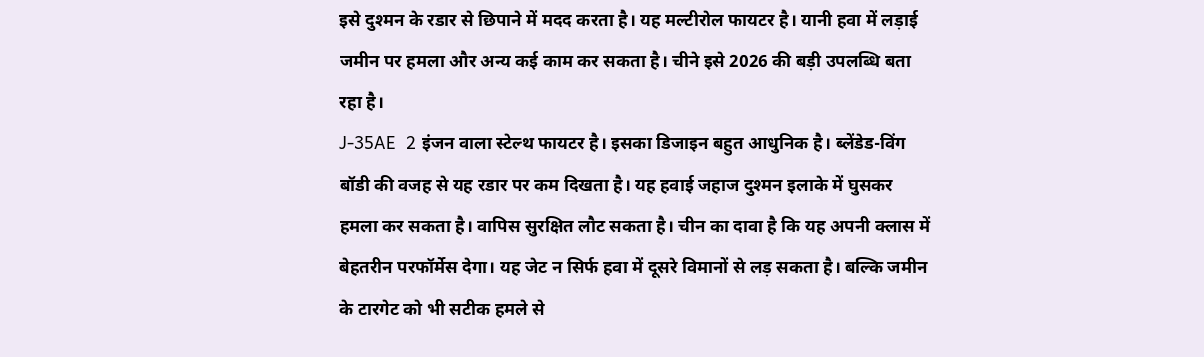इसे दुश्मन के रडार से छिपाने में मदद करता है। यह मल्टीरोल फायटर है। यानी हवा में लड़ाई जमीन पर हमला और अन्य कई काम कर सकता है। चीने इसे 2026 की बड़ी उपलब्धि बता रहा है।
J-35AE  2 इंजन वाला स्टेल्थ फायटर है। इसका डिजाइन बहुत आधुनिक है। ब्लेंडेड-विंग बॉडी की वजह से यह रडार पर कम दिखता है। यह हवाई जहाज दुश्मन इलाके में घुसकर हमला कर सकता है। वापिस सुरक्षित लौट सकता है। चीन का दावा है कि यह अपनी क्लास में बेहतरीन परफॉर्मेस देगा। यह जेट न सिर्फ हवा में दूसरे विमानों से लड़ सकता है। बल्कि जमीन के टारगेट को भी सटीक हमले से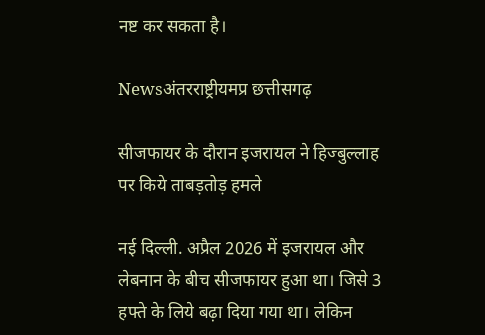नष्ट कर सकता है।

Newsअंतरराष्ट्रीयमप्र छत्तीसगढ़

सीजफायर के दौरान इजरायल ने हिज्बुल्लाह पर किये ताबड़तोड़ हमले

नई दिल्ली. अप्रैल 2026 में इजरायल और लेबनान के बीच सीजफायर हुआ था। जिसे 3 हफ्ते के लिये बढ़ा दिया गया था। लेकिन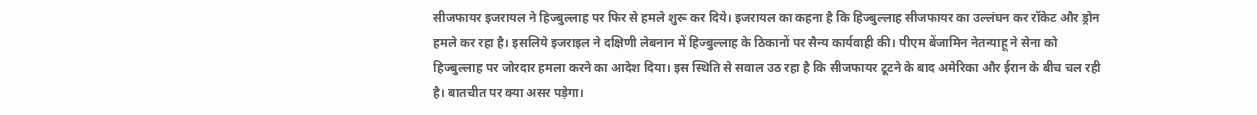सीजफायर इजरायल ने हिज्बुल्लाह पर फिर से हमले शुरू कर दिये। इजरायल का कहना है कि हिज्बुल्लाह सीजफायर का उल्लंघन कर रॉकेट और ड्रोन हमले कर रहा है। इसलिये इजराइल ने दक्षिणी लेबनान में हिज्बुल्लाह के ठिकानों पर सैन्य कार्यवाही की। पीएम बेंजामिन नेतन्याहू ने सेना को हिज्बुल्लाह पर जोरदार हमला करने का आदेश दिया। इस स्थिति से सवाल उठ रहा है कि सीजफायर टूटने के बाद अमेरिका और ईरान के बीच चल रही है। बातचीत पर क्या असर पड़ेगा।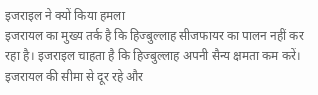इजराइल ने क्यों किया हमला
इजरायल का मुख्य तर्क है कि हिज्बुल्लाह सीजफायर का पालन नहीं कर रहा है। इजराइल चाहता है कि हिज्बुल्लाह अपनी सैन्य क्षमता कम करें। इजरायल की सीमा से दूर रहे और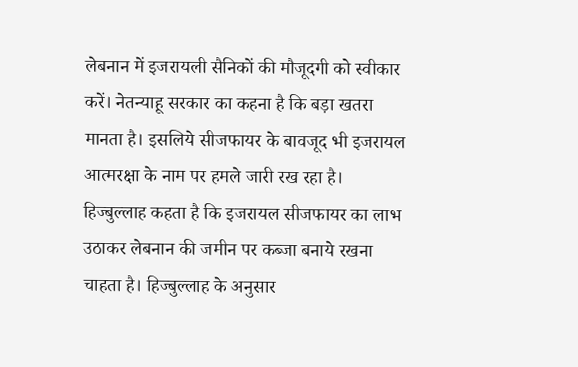लेबनान में इजरायली सैनिकों की मौजूदगी को स्वीकार करें। नेतन्याहू सरकार का कहना है कि बड़ा खतरा मानता है। इसलिये सीजफायर के बावजूद भी इजरायल आत्मरक्षा के नाम पर हमले जारी रख रहा है। हिज्बुल्लाह कहता है कि इजरायल सीजफायर का लाभ उठाकर लेबनान की जमीन पर कब्जा बनाये रखना चाहता है। हिज्बुल्लाह के अनुसार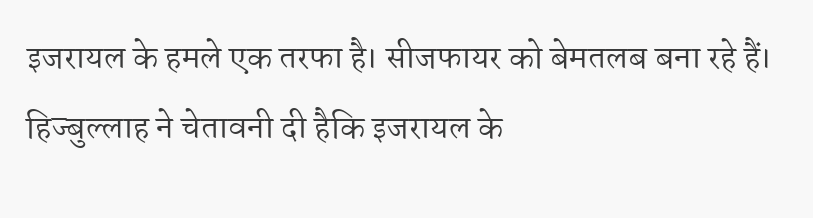इजरायल के हमले एक तरफा है। सीजफायर को बेमतलब बना रहे हैं। हिज्बुल्लाह ने चेतावनी दी हैकि इजरायल के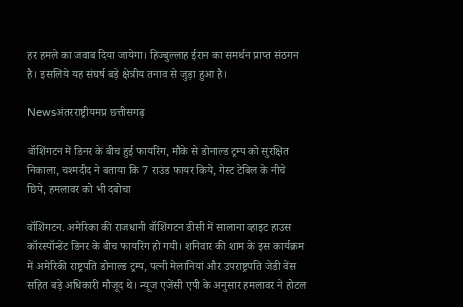हर हमले का जवाब दिया जायेगा। हिज्बुल्लाह ईरान का समर्थन प्राप्त संठगन है। इसलिये यह संघर्ष बड़े क्षेत्रीय तनाव से जुड़ा हुआ है।

Newsअंतरराष्ट्रीयमप्र छत्तीसगढ़

वॉशिंगटन में डिनर के बीच हुई फायरिंग, मौके से डोनाल्ड ट्रम्प को सुरक्षित निकाला, चश्मदीद ने बताया कि 7 राउंड फायर किये, गेस्ट टेबिल के नीचे छिपे, हमलावर को भी दबोचा

वॉशिंगटन. अमेरिका की राजधानी वॉशिंगटन डीसी में सालाना व्हाइट हाउस कॉरस्पॉन्डेंट डिनर के बीच फायरिंग हो गयी। शनिवार की शाम के इस कार्यक्रम में अमेरिकी राष्ट्रपति डोनाल्ड ट्रम्प, पत्नी मेलानियां और उपराष्ट्रपति जेडी वेंस सहित बड़े अधिकारी मौजूद थे। न्यूज एजेंसी एपी के अनुसार हमलावर ने होटल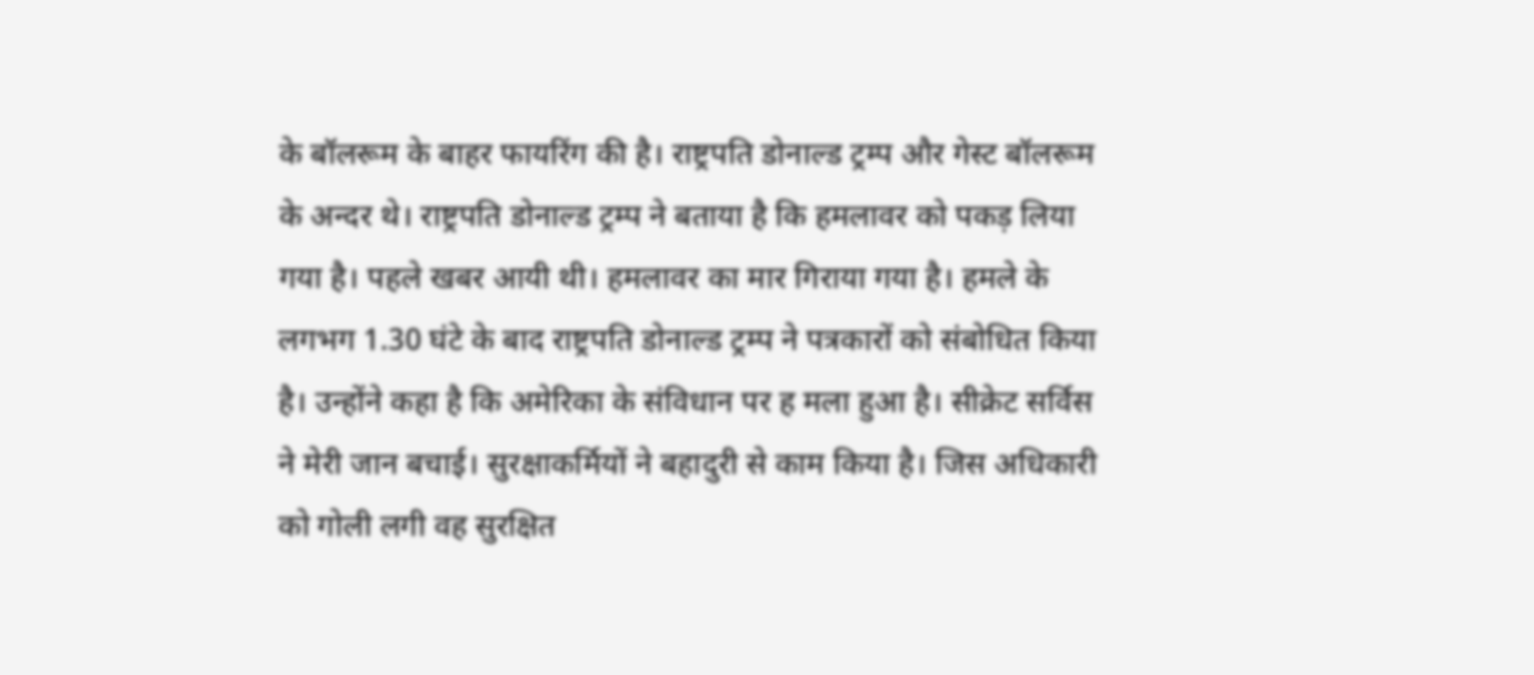के बॉलरूम के बाहर फायरिंग की है। राष्ट्रपति डोनाल्ड ट्रम्प और गेस्ट बॉलरूम के अन्दर थे। राष्ट्रपति डोनाल्ड ट्रम्प ने बताया है कि हमलावर को पकड़ लिया गया है। पहले खबर आयी थी। हमलावर का मार गिराया गया है। हमले के लगभग 1.30 घंटे के बाद राष्ट्रपति डोनाल्ड ट्रम्प ने पत्रकारों को संबोधित किया है। उन्होंने कहा है कि अमेरिका के संविधान पर ह मला हुआ है। सीक्रेट सर्विस ने मेरी जान बचाई। सुरक्षाकर्मियों ने बहादुरी से काम किया है। जिस अधिकारी को गोली लगी वह सुरक्षित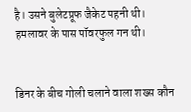है। उसने बुलेटप्रूफ जैकेट पहनी थी। हमलावर के पास पॉवरफुल गन थी।


डिनर के बीच गोली चलाने वाला शख्स कौन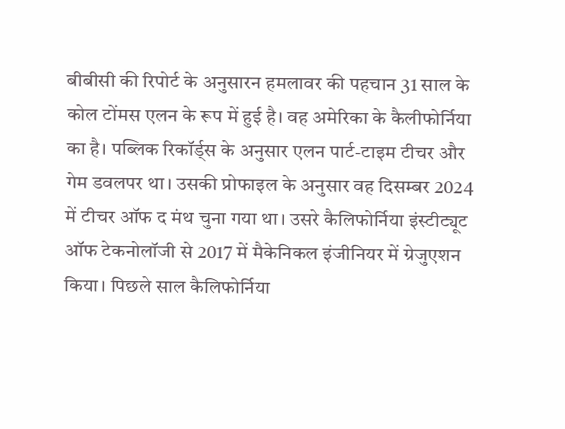बीबीसी की रिपोर्ट के अनुसारन हमलावर की पहचान 31 साल के कोल टोंमस एलन के रूप में हुई है। वह अमेरिका के कैलीफोर्निया का है। पब्लिक रिकॉर्ड्स के अनुसार एलन पार्ट-टाइम टीचर और गेम डवलपर था। उसकी प्रोफाइल के अनुसार वह दिसम्बर 2024 में टीचर ऑफ द मंथ चुना गया था। उसरे कैलिफोर्निया इंस्टीट्यूट ऑफ टेकनोलॉजी से 2017 में मैकेनिकल इंजीनियर में ग्रेजुएशन किया। पिछले साल कैलिफोर्निया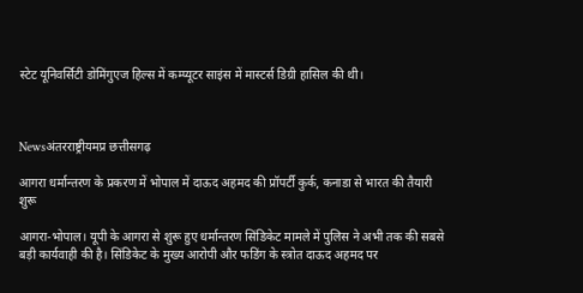स्टेट यूनिवर्सिटी डोमिंगुएज हिल्स में कम्प्यूटर साइंस में मास्टर्स डिग्री हासिल की थी।



Newsअंतरराष्ट्रीयमप्र छत्तीसगढ़

आगरा धर्मान्तरण के प्रकरण में भोपाल में दाऊद अहमद की प्रॉपर्टी कुर्क, कनाडा से भारत की तैयारी शुरू

आगरा-भोपाल। यूपी के आगरा से शुरू हुए धर्मान्तरण सिंडिकेट मामले में पुलिस ने अभी तक की सबसे बड़ी कार्यवाही की है। सिंडिकेट के मुख्य आरोपी और फडिंग के स्त्रोत दाऊद अहमद पर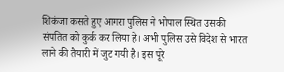शिकंजा कसते हुए आगरा पुलिस ने भोपाल स्थित उसकी संपतित को कुर्क कर लिया हे। अभी पुलिस उसे विदेश से भारत लाने की तैयारी में जुट गयी है। इस पूरे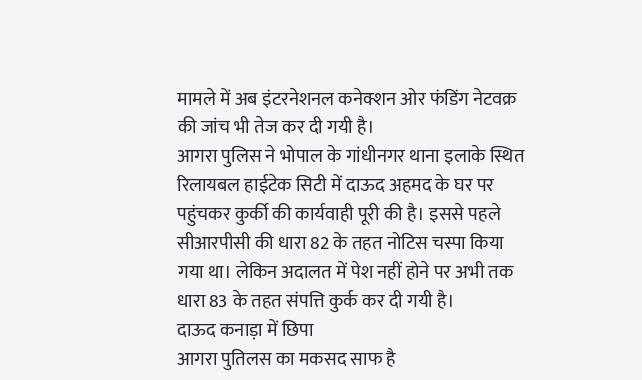मामले में अब इंटरनेशनल कनेक्शन ओर फंडिंग नेटवक्र की जांच भी तेज कर दी गयी है।
आगरा पुलिस ने भोपाल के गांधीनगर थाना इलाके स्थित रिलायबल हाईटेक सिटी में दाऊद अहमद के घर पर पहुंचकर कुर्की की कार्यवाही पूरी की है। इससे पहले सीआरपीसी की धारा 82 के तहत नोटिस चस्पा किया गया था। लेकिन अदालत में पेश नहीं होने पर अभी तक धारा 83 के तहत संपत्ति कुर्क कर दी गयी है।
दाऊद कनाड़ा में छिपा
आगरा पुतिलस का मकसद साफ है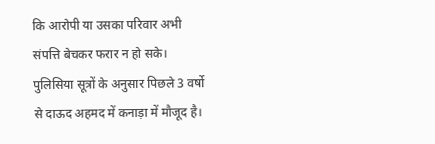कि आरोपी या उसका परिवार अभी संपत्ति बेचकर फरार न हो सके। पुलिसिया सूत्रों के अनुसार पिछले 3 वर्षो से दाऊद अहमद में कनाड़ा में मौजूद है।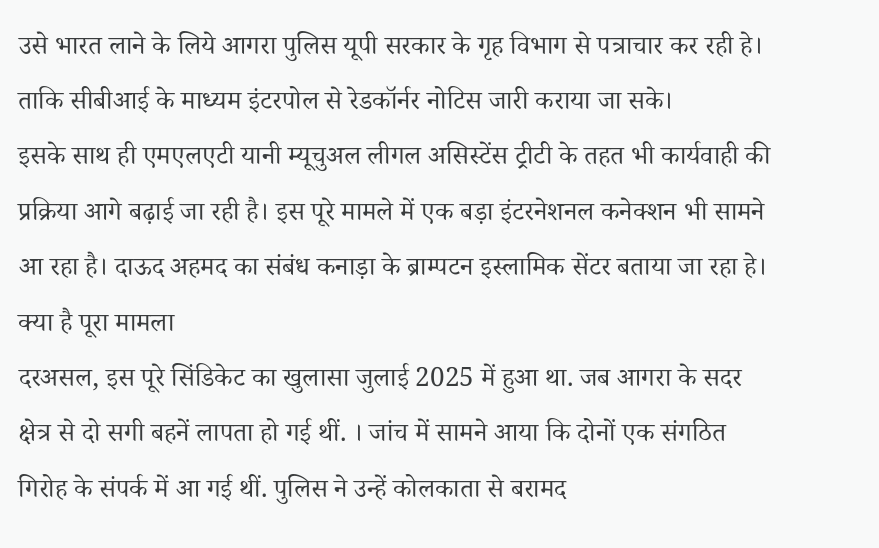उसे भारत लाने के लिये आगरा पुलिस यूपी सरकार के गृह विभाग से पत्राचार कर रही हे। ताकि सीबीआई के माध्यम इंटरपोल से रेडकॉर्नर नोटिस जारी कराया जा सके।
इसके साथ ही एमएलएटी यानी म्यूचुअल लीगल असिस्टेंस ट्रीटी के तहत भी कार्यवाही की प्रक्रिया आगे बढ़ाई जा रही है। इस पूरे मामले में एक बड़ा इंटरनेशनल कनेक्शन भी सामने आ रहा है। दाऊद अहमद का संबंध कनाड़ा के ब्राम्पटन इस्लामिक सेंटर बताया जा रहा हे।
क्या है पूरा मामला
दरअसल, इस पूरे सिंडिकेट का खुलासा जुलाई 2025 में हुआ था. जब आगरा के सदर क्षेत्र से दो सगी बहनें लापता हो गई थीं. । जांच में सामने आया कि दोनों एक संगठित गिरोह के संपर्क में आ गई थीं. पुलिस ने उन्हें कोलकाता से बरामद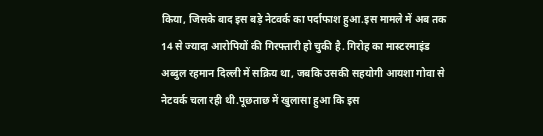किया, जिसके बाद इस बड़े नेटवर्क का पर्दाफाश हुआ.इस मामले में अब तक 14 से ज्यादा आरोपियों की गिरफ्तारी हो चुकी है. गिरोह का मास्टरमाइंड अब्दुल रहमान दिल्ली में सक्रिय था, जबकि उसकी सहयोगी आयशा गोवा से नेटवर्क चला रही थी.पूछताछ में खुलासा हुआ कि इस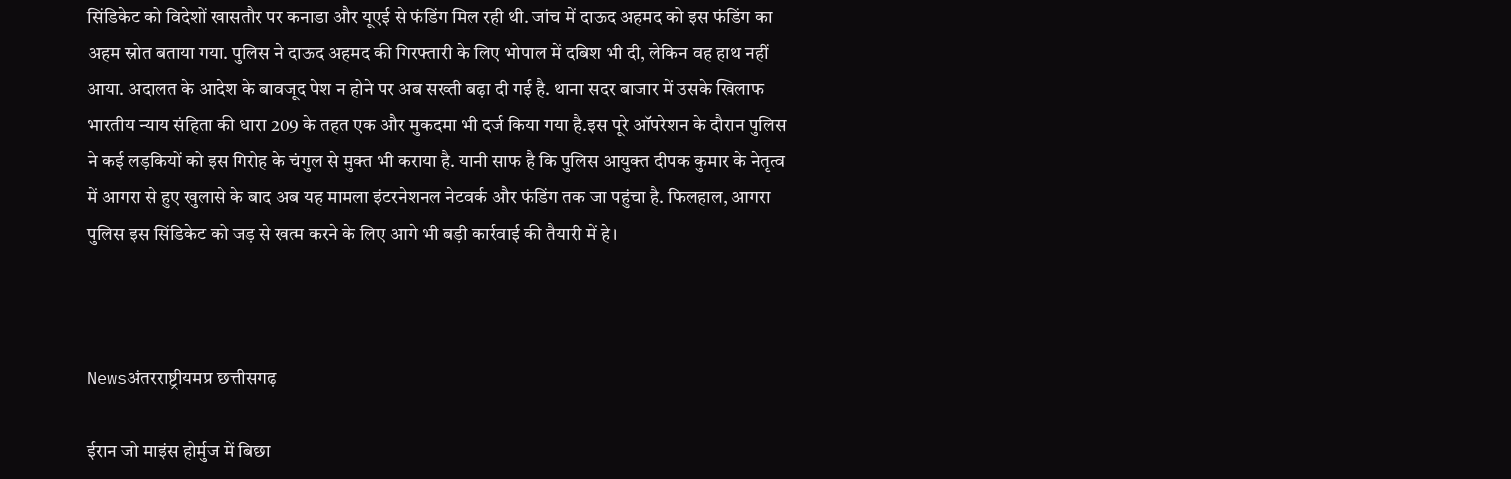सिंडिकेट को विदेशों खासतौर पर कनाडा और यूएई से फंडिंग मिल रही थी. जांच में दाऊद अहमद को इस फंडिंग का अहम स्रोत बताया गया. पुलिस ने दाऊद अहमद की गिरफ्तारी के लिए भोपाल में दबिश भी दी, लेकिन वह हाथ नहीं आया. अदालत के आदेश के बावजूद पेश न होने पर अब सख्ती बढ़ा दी गई है. थाना सदर बाजार में उसके खिलाफ भारतीय न्याय संहिता की धारा 209 के तहत एक और मुकदमा भी दर्ज किया गया है.इस पूरे ऑपरेशन के दौरान पुलिस ने कई लड़कियों को इस गिरोह के चंगुल से मुक्त भी कराया है. यानी साफ है कि पुलिस आयुक्त दीपक कुमार के नेतृत्व में आगरा से हुए खुलासे के बाद अब यह मामला इंटरनेशनल नेटवर्क और फंडिंग तक जा पहुंचा है. फिलहाल, आगरा पुलिस इस सिंडिकेट को जड़ से खत्म करने के लिए आगे भी बड़ी कार्रवाई की तैयारी में हे।



Newsअंतरराष्ट्रीयमप्र छत्तीसगढ़

ईरान जो माइंस होर्मुज में बिछा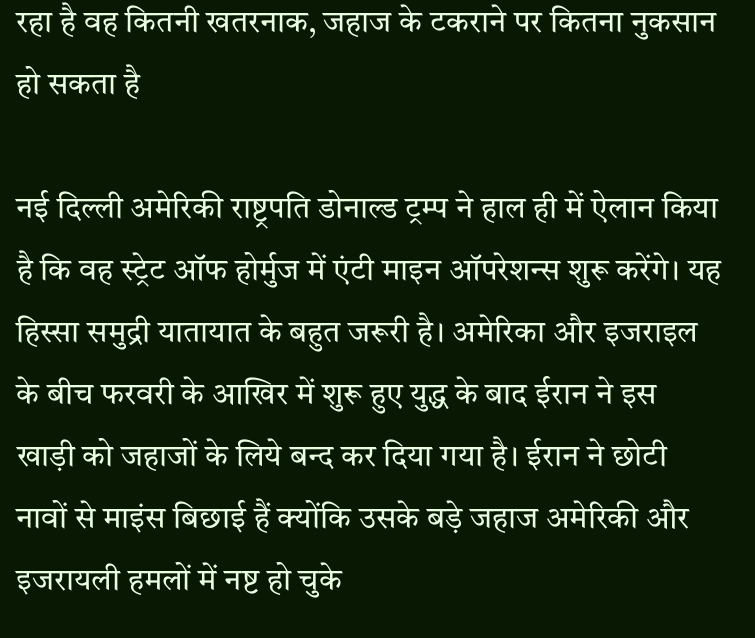रहा है वह कितनी खतरनाक, जहाज के टकराने पर कितना नुकसान हो सकता है

नई दिल्ली अमेरिकी राष्ट्रपति डोनाल्ड ट्रम्प ने हाल ही में ऐलान किया है कि वह स्ट्रेट ऑफ होर्मुज में एंटी माइन ऑपरेशन्स शुरू करेंगे। यह हिस्सा समुद्री यातायात के बहुत जरूरी है। अमेरिका और इजराइल के बीच फरवरी के आखिर में शुरू हुए युद्ध के बाद ईरान ने इस खाड़ी को जहाजों के लिये बन्द कर दिया गया है। ईरान ने छोटी नावों से माइंस बिछाई हैं क्योंकि उसके बड़े जहाज अमेरिकी और इजरायली हमलों में नष्ट हो चुके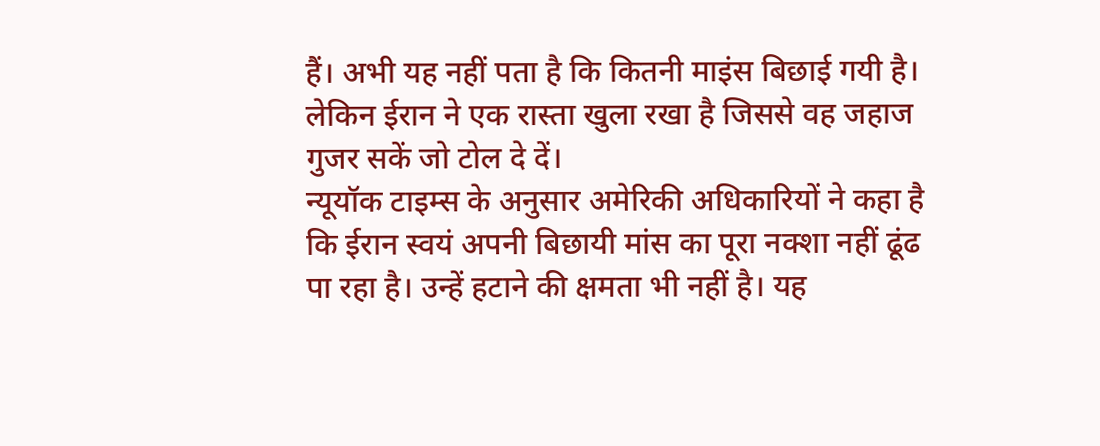हैं। अभी यह नहीं पता है कि कितनी माइंस बिछाई गयी है। लेकिन ईरान ने एक रास्ता खुला रखा है जिससे वह जहाज गुजर सकें जो टोल दे दें।
न्यूयॉक टाइम्स के अनुसार अमेरिकी अधिकारियों ने कहा है कि ईरान स्वयं अपनी बिछायी मांस का पूरा नक्शा नहीं ढूंढ पा रहा है। उन्हें हटाने की क्षमता भी नहीं है। यह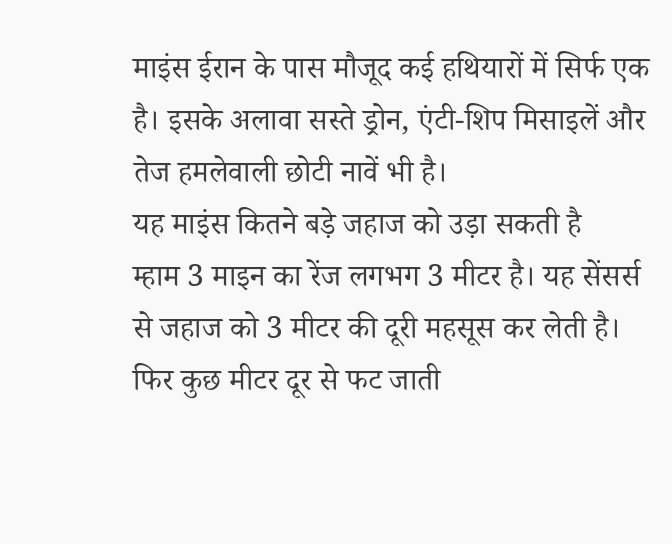माइंस ईरान के पास मौजूद कई हथियारों में सिर्फ एक है। इसके अलावा सस्ते ड्रोन, एंटी-शिप मिसाइलें और तेज हमलेवाली छोटी नावें भी है।
यह माइंस कितने बड़े जहाज को उड़ा सकती है
म्हाम 3 माइन का रेंज लगभग 3 मीटर है। यह सेंसर्स से जहाज को 3 मीटर की दूरी महसूस कर लेती है। फिर कुछ मीटर दूर से फट जाती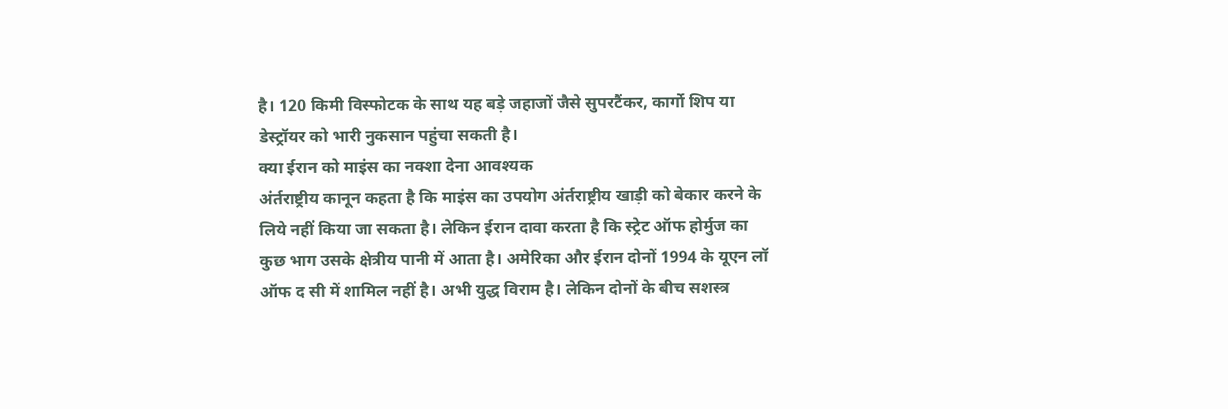है। 120 किमी विस्फोटक के साथ यह बड़े जहाजों जैसे सुपरटैंकर, कार्गो शिप या डेस्ट्रॉयर को भारी नुकसान पहुंचा सकती है।
क्या ईरान को माइंस का नक्शा देना आवश्यक
अंर्तराष्ट्रीय कानून कहता है कि माइंस का उपयोग अंर्तराष्ट्रीय खाड़ी को बेकार करने के लिये नहीं किया जा सकता है। लेकिन ईरान दावा करता है कि स्ट्रेट ऑफ होर्मुज का कुछ भाग उसके क्षेत्रीय पानी में आता है। अमेरिका और ईरान दोनों 1994 के यूएन लॉ ऑफ द सी में शामिल नहीं है। अभी युद्ध विराम है। लेकिन दोनों के बीच सशस्त्र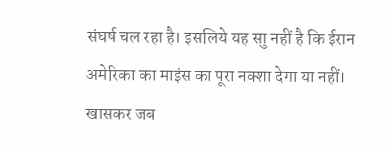संघर्ष चल रहा है। इसलिये यह साु नहीं है कि ईरान अमेरिका का माइंस का पूरा नक्शा देगा या नहीं। खासकर जब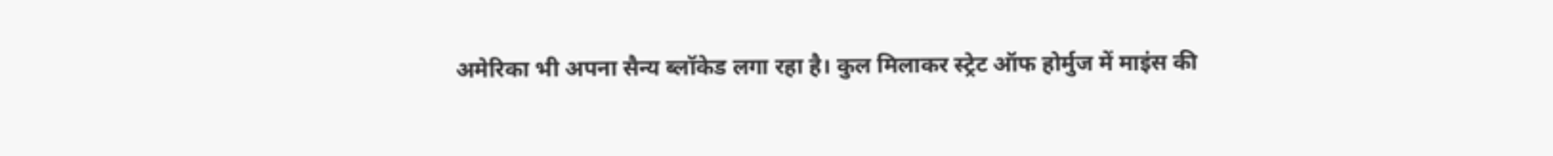अमेरिका भी अपना सैन्य ब्लॉकेड लगा रहा है। कुल मिलाकर स्ट्रेट ऑफ होर्मुज में माइंस की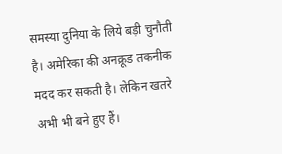समस्या दुनिया के लिये बड़ी चुनौती है। अमेरिका की अनक्रूड तकनीक मदद कर सकती है। लेकिन खतरे अभी भी बने हुए हैं।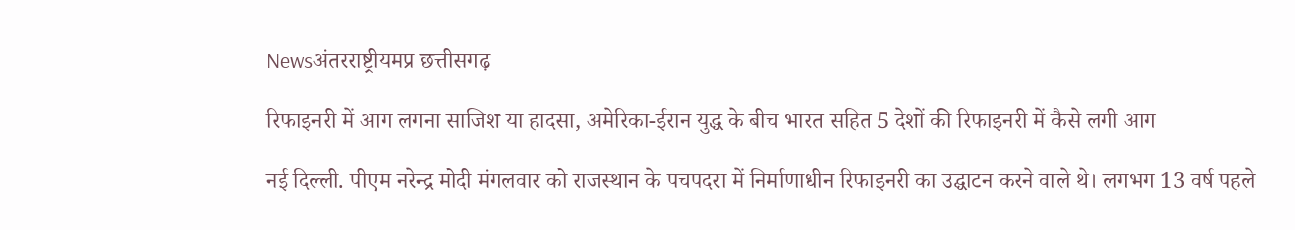Newsअंतरराष्ट्रीयमप्र छत्तीसगढ़

रिफाइनरी में आग लगना साजिश या हादसा, अमेरिका-ईरान युद्ध के बीच भारत सहित 5 देशों की रिफाइनरी में कैसे लगी आग

नई दिल्ली. पीएम नरेन्द्र मोदी मंगलवार को राजस्थान के पचपदरा में निर्माणाधीन रिफाइनरी का उद्घाटन करने वाले थे। लगभग 13 वर्ष पहले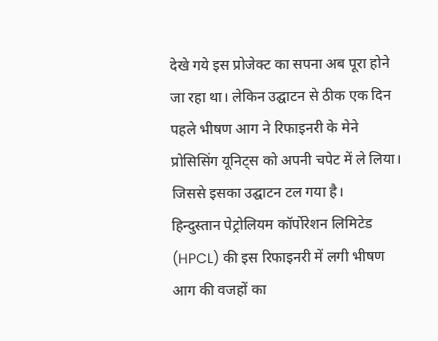देखे गये इस प्रोजेक्ट का सपना अब पूरा होने जा रहा था। लेकिन उद्घाटन से ठीक एक दिन पहले भीषण आग ने रिफाइनरी के मेने प्रोसिसिंग यूनिट्स को अपनी चपेट में ले लिया। जिससे इसका उद्घाटन टल गया है।
हिन्दुस्तान पेट्रोलियम कॉर्पोरेशन लिमिटेड (HPCL) की इस रिफाइनरी में लगी भीषण आग की वजहों का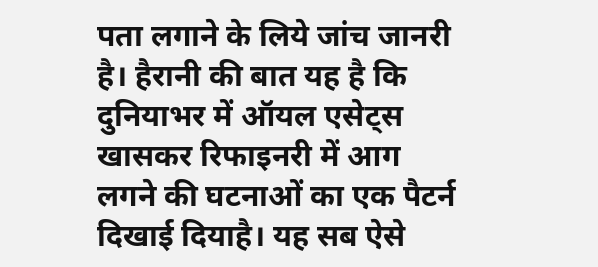पता लगाने के लिये जांच जानरी है। हैरानी की बात यह है कि दुनियाभर में ऑयल एसेट्स खासकर रिफाइनरी में आग लगने की घटनाओं का एक पैटर्न दिखाई दियाहै। यह सब ऐसे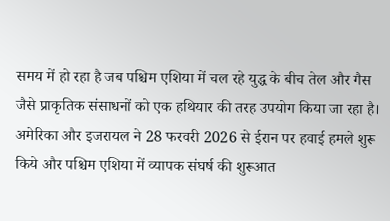समय में हो रहा है जब पश्चिम एशिया में चल रहे युद्ध के बीच तेल और गैस जैसे प्राकृतिक संसाधनों को एक हथियार की तरह उपयोग किया जा रहा है। अमेरिका और इजरायल ने 28 फरवरी 2026 से ईरान पर हवाई हमले शुरू किये और पश्चिम एशिया में व्यापक संघर्ष की शुरूआत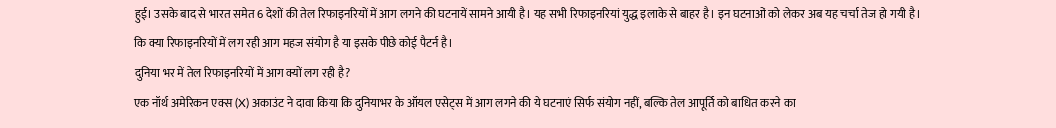हुई। उसके बाद से भारत समेत 6 देशों की तेल रिफाइनरियों में आग लगने की घटनायें सामने आयी है। यह सभी रिफाइनरियां युद्ध इलाके से बाहर है। इन घटनाओं को लेकर अब यह चर्चा तेज हो गयी है। कि क्या रिफाइनरियों में लग रही आग महज संयोग है या इसके पीछे कोई पैटर्न है।
दुनिया भर में तेल रिफाइनरियों में आग क्यों लग रही है?
एक नॉर्थ अमेरिकन एक्स (X) अकाउंट ने दावा किया कि दुनियाभर के ऑयल एसेट्स में आग लगने की ये घटनाएं सिर्फ संयोग नहीं, बल्कि तेल आपूर्ति को बाधित करने का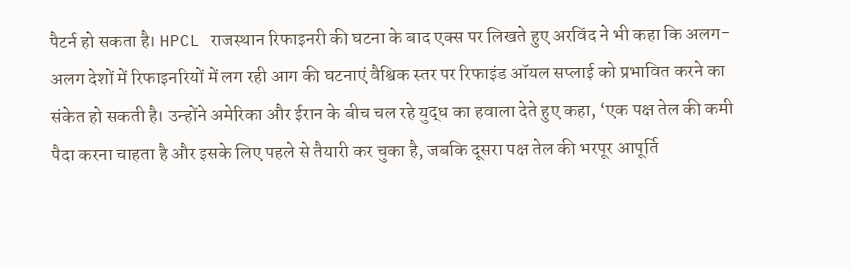पैटर्न हो सकता है। HPCL राजस्थान रिफाइनरी की घटना के बाद एक्स पर लिखते हुए अरविंद ने भी कहा कि अलग-अलग देशों में रिफाइनरियों में लग रही आग की घटनाएं वैश्विक स्तर पर रिफाइंड ऑयल सप्लाई को प्रभावित करने का संकेत हो सकती है। उन्होंने अमेरिका और ईरान के बीच चल रहे युद्ध का हवाला देते हुए कहा, ‘एक पक्ष तेल की कमी पैदा करना चाहता है और इसके लिए पहले से तैयारी कर चुका है, जबकि दूसरा पक्ष तेल की भरपूर आपूर्ति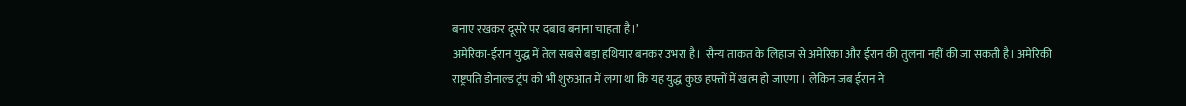बनाए रखकर दूसरे पर दबाव बनाना चाहता है।’
अमेरिका-ईरान युद्ध में तेल सबसे बड़ा हथियार बनकर उभरा है।  सैन्य ताकत के लिहाज से अमेरिका और ईरान की तुलना नहीं की जा सकती है। अमेरिकी राष्ट्रपति डोनाल्ड ट्रंप को भी शुरुआत में लगा था कि यह युद्ध कुछ हफ्तों में खत्म हो जाएगा । लेकिन जब ईरान ने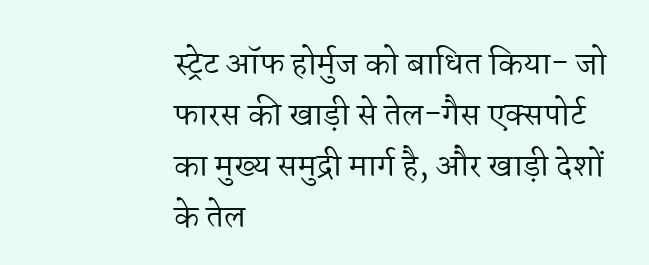स्ट्रेट ऑफ होर्मुज को बाधित किया- जो फारस की खाड़ी से तेल-गैस एक्सपोर्ट का मुख्य समुद्री मार्ग है, और खाड़ी देशों के तेल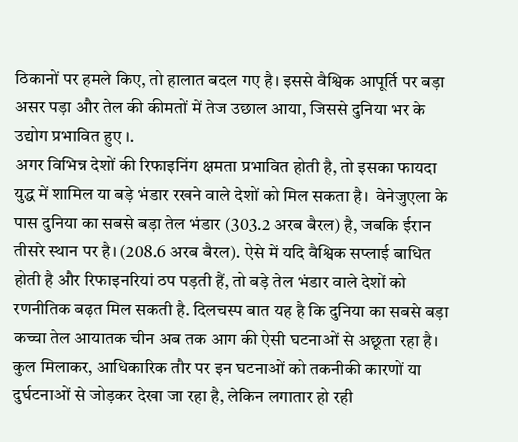ठिकानों पर हमले किए, तो हालात बदल गए है। इससे वैश्विक आपूर्ति पर बड़ा असर पड़ा और तेल की कीमतों में तेज उछाल आया, जिससे दुनिया भर के उद्योग प्रभावित हुए ।.
अगर विभिन्न देशों की रिफाइनिंग क्षमता प्रभावित होती है, तो इसका फायदा युद्ध में शामिल या बड़े भंडार रखने वाले देशों को मिल सकता है।  वेनेजुएला के पास दुनिया का सबसे बड़ा तेल भंडार (303.2 अरब बैरल) है, जबकि ईरान तीसरे स्थान पर है। (208.6 अरब बैरल). ऐसे में यदि वैश्विक सप्लाई बाधित होती है और रिफाइनरियां ठप पड़ती हैं, तो बड़े तेल भंडार वाले देशों को रणनीतिक बढ़त मिल सकती है. दिलचस्प बात यह है कि दुनिया का सबसे बड़ा कच्चा तेल आयातक चीन अब तक आग की ऐसी घटनाओं से अछूता रहा है।  कुल मिलाकर, आधिकारिक तौर पर इन घटनाओं को तकनीकी कारणों या दुर्घटनाओं से जोड़कर देखा जा रहा है, लेकिन लगातार हो रही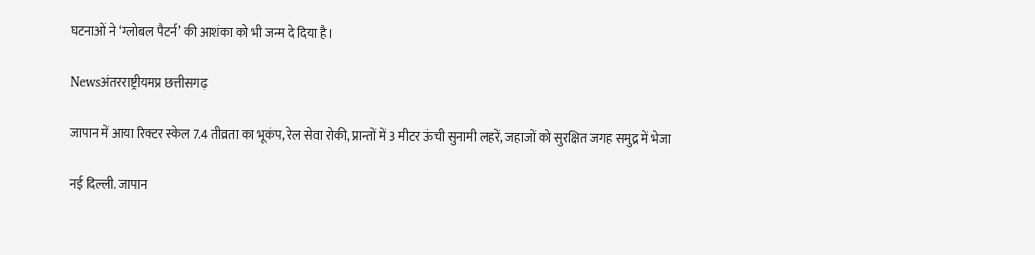घटनाओं ने ‘ग्लोबल पैटर्न’ की आशंका को भी जन्म दे दिया है।

Newsअंतरराष्ट्रीयमप्र छत्तीसगढ़

जापान में आया रिक्टर स्केल 7.4 तीव्रता का भूकंप, रेल सेवा रोकी, प्रान्तों में 3 मीटर ऊंची सुनामी लहरें, जहाजों को सुरक्षित जगह समुद्र में भेजा

नई दिल्ली. जापान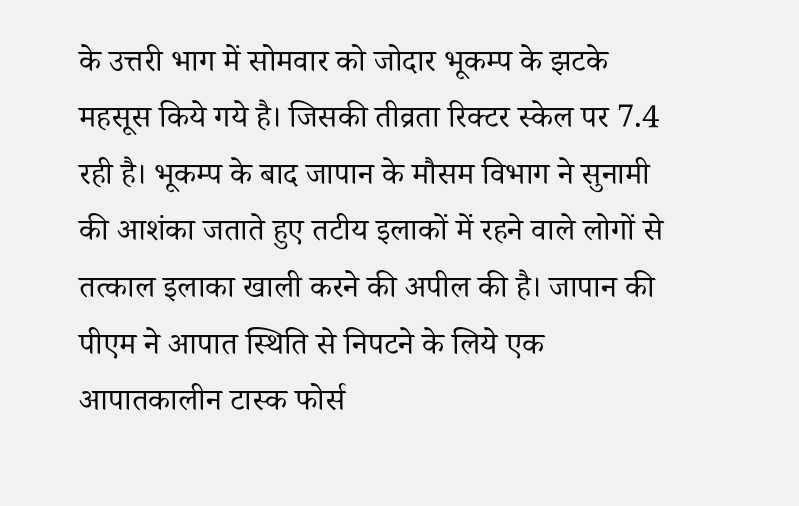के उत्तरी भाग में सोमवार को जोदार भूकम्प के झटके महसूस किये गये है। जिसकी तीव्रता रिक्टर स्केल पर 7.4 रही है। भूकम्प के बाद जापान के मौसम विभाग ने सुनामी की आशंका जताते हुए तटीय इलाकों में रहने वाले लोगों से तत्काल इलाका खाली करने की अपील की है। जापान की पीएम ने आपात स्थिति से निपटने के लिये एक आपातकालीन टास्क फोर्स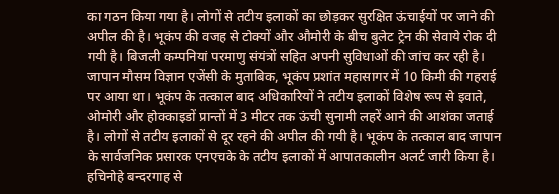का गठन किया गया है। लोगों से तटीय इलाकों का छोड़कर सुरक्षित ऊंचाईयों पर जाने की अपील की है। भूकंप की वजह से टोक्यों और औमोरी के बीच बुलेट ट्रेन की सेवाये रोक दी गयी है। बिजली कम्पनियां परमाणु संयंत्रों सहित अपनी सुविधाओं की जांच कर रही है।
जापान मौसम विज्ञान एजेंसी के मुताबिक, भूकंप प्रशांत महासागर में 10 किमी की गहराई पर आया था। भूकंप के तत्काल बाद अधिकारियों ने तटीय इलाकों विशेष रूप से इवाते, ओमोरी और होक्काइडों प्रान्तों में 3 मीटर तक ऊंची सुनामी लहरें आने की आशंका जताई है। लोगों से तटीय इलाकों से दूर रहने की अपील की गयी है। भूकंप के तत्काल बाद जापान के सार्वजनिक प्रसारक एनएचके के तटीय इलाकों में आपातकालीन अलर्ट जारी किया है। हचिनोहे बन्दरगाह से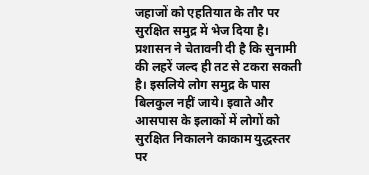जहाजों को एहतियात के तौर पर सुरक्षित समुद्र में भेज दिया है। प्रशासन ने चेतावनी दी है कि सुनामी की लहरें जल्द ही तट से टकरा सकती है। इसलिये लोग समुद्र के पास बिलकुल नहीं जाये। इवाते और आसपास के इलाकों में लोगों को सुरक्षित निकालने काकाम युद्धस्तर पर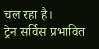चल रहा है।
ट्रेन सर्विस प्रभावित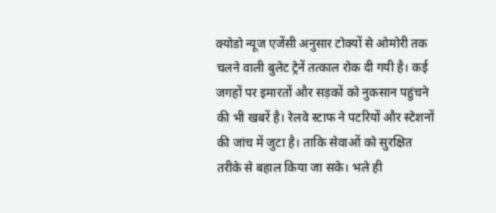क्योडो न्यूज एजेंसी अनुसार टोक्यों से ओमोरी तक चलने वाली बुलेट ट्रेनें तत्काल रोक दी गयी है। कई जगहों पर इमारतों और सड़कों को नुकसान पहुंचने की भी खबरें है। रेलवे स्टाफ ने पटरियों और स्टेशनों की जांच में जुटा है। ताकि सेवाओं को सुरक्षित तरीके से बहाल किया जा सके। भले ही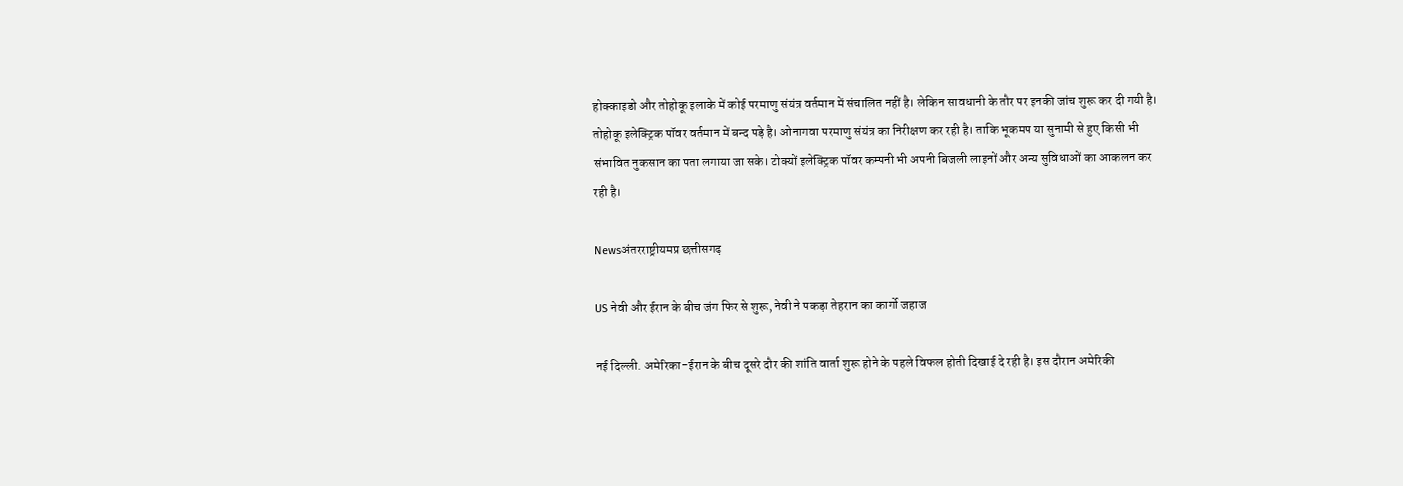होक्काइडो और तोहोकू इलाके में कोई परमाणु संयंत्र वर्तमान में संचालित नहीं है। लेकिन सावधानी के तौर पर इनकी जांच शुरू कर दी गयी है। तोहोकू इलेक्ट्रिक पॉवर वर्तमान में बन्द पड़े है। ओनागवा परमाणु संयंत्र का निरीक्षण कर रही है। ताकि भूकमप या सुनामी से हुए किसी भी संभावित नुकसान का पता लगाया जा सके। टोक्यों इलेक्ट्रिक पॉवर कम्पनी भी अपनी बिजली लाइनों और अन्य सुविधाओं का आकलन कर रही है।

Newsअंतरराष्ट्रीयमप्र छत्तीसगढ़

US नेवी और ईरान के बीच जंग फिर से शुरू, नेवी ने पकड़ा तेहरान का कार्गो जहाज

नई दिल्ली. अमेरिका-ईरान के बीच दूसरे दौर की शांति वार्ता शुरू होने के पहले विफल होती दिखाई दे रही है। इस दौरान अमेरिकी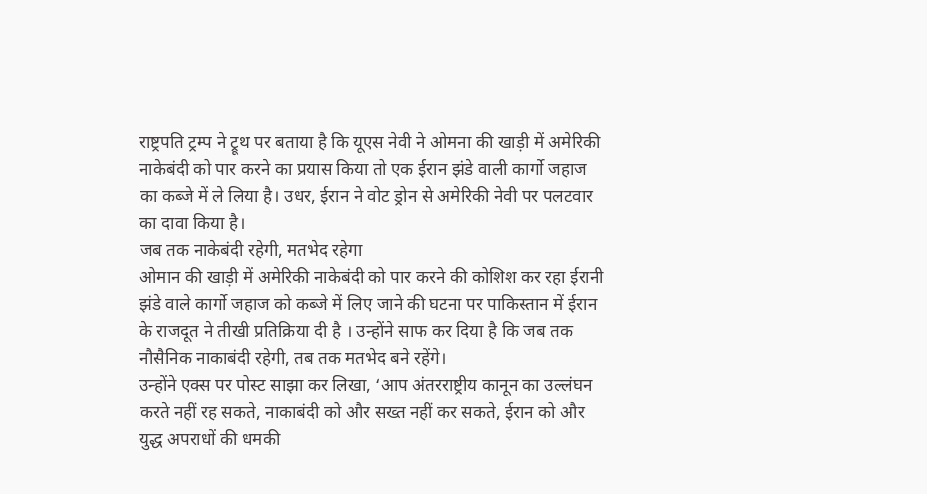राष्ट्रपति ट्रम्प ने ट्रूथ पर बताया है कि यूएस नेवी ने ओमना की खाड़ी में अमेरिकी नाकेबंदी को पार करने का प्रयास किया तो एक ईरान झंडे वाली कार्गो जहाज का कब्जे में ले लिया है। उधर, ईरान ने वोट ड्रोन से अमेरिकी नेवी पर पलटवार का दावा किया है।
जब तक नाकेबंदी रहेगी, मतभेद रहेगा
ओमान की खाड़ी में अमेरिकी नाकेबंदी को पार करने की कोशिश कर रहा ईरानी झंडे वाले कार्गो जहाज को कब्जे में लिए जाने की घटना पर पाकिस्तान में ईरान के राजदूत ने तीखी प्रतिक्रिया दी है । उन्होंने साफ कर दिया है कि जब तक नौसैनिक नाकाबंदी रहेगी, तब तक मतभेद बने रहेंगे।
उन्होंने एक्स पर पोस्ट साझा कर लिखा, ‘आप अंतरराष्ट्रीय कानून का उल्लंघन करते नहीं रह सकते, नाकाबंदी को और सख्त नहीं कर सकते, ईरान को और युद्ध अपराधों की धमकी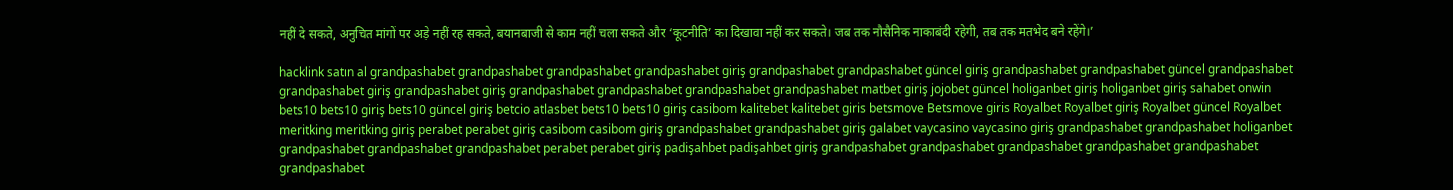नहीं दे सकते, अनुचित मांगों पर अड़े नहीं रह सकते, बयानबाजी से काम नहीं चला सकते और ‘कूटनीति’ का दिखावा नहीं कर सकते। जब तक नौसैनिक नाकाबंदी रहेगी, तब तक मतभेद बने रहेंगे।’

hacklink satın al grandpashabet grandpashabet grandpashabet grandpashabet giriş grandpashabet grandpashabet güncel giriş grandpashabet grandpashabet güncel grandpashabet grandpashabet giriş grandpashabet giriş grandpashabet grandpashabet grandpashabet grandpashabet matbet giriş jojobet güncel holiganbet giriş holiganbet giriş sahabet onwin bets10 bets10 giriş bets10 güncel giriş betcio atlasbet bets10 bets10 giriş casibom kalitebet kalitebet giris betsmove Betsmove giris Royalbet Royalbet giriş Royalbet güncel Royalbet meritking meritking giriş perabet perabet giriş casibom casibom giriş grandpashabet grandpashabet giriş galabet vaycasino vaycasino giriş grandpashabet grandpashabet holiganbet grandpashabet grandpashabet grandpashabet perabet perabet giriş padişahbet padişahbet giriş grandpashabet grandpashabet grandpashabet grandpashabet grandpashabet grandpashabet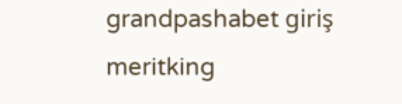grandpashabet giriş meritking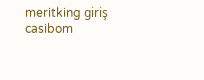meritking giriş casibom